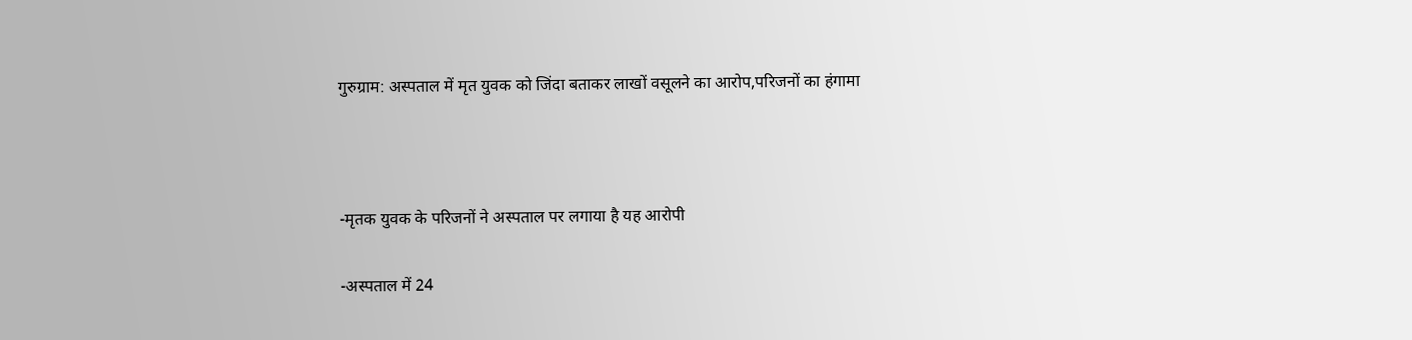गुरुग्राम: अस्पताल में मृत युवक को जिंदा बताकर लाखों वसूलने का आरोप,परिजनों का हंगामा



-मृतक युवक के परिजनों ने अस्पताल पर लगाया है यह आरोपी

-अस्पताल में 24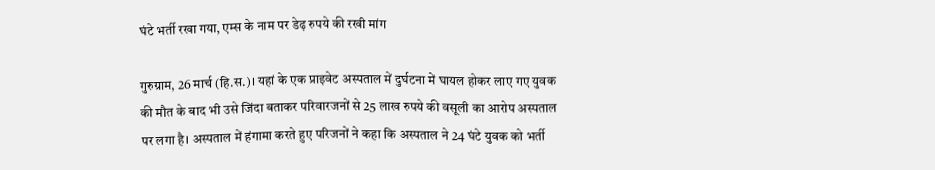घंटे भर्ती रखा गया, एम्स के नाम पर डेढ़ रुपये की रखी मांग

गुरुग्राम, 26 मार्च (हि.स.)। यहां के एक प्राइवेट अस्पताल में दुर्घटना में घायल होकर लाए गए युवक की मौत के बाद भी उसे जिंदा बताकर परिवारजनों से 25 लाख रुपये की वसूली का आरोप अस्पताल पर लगा है। अस्पताल में हंगामा करते हुए परिजनों ने कहा कि अस्पताल ने 24 घंटे युवक को भर्ती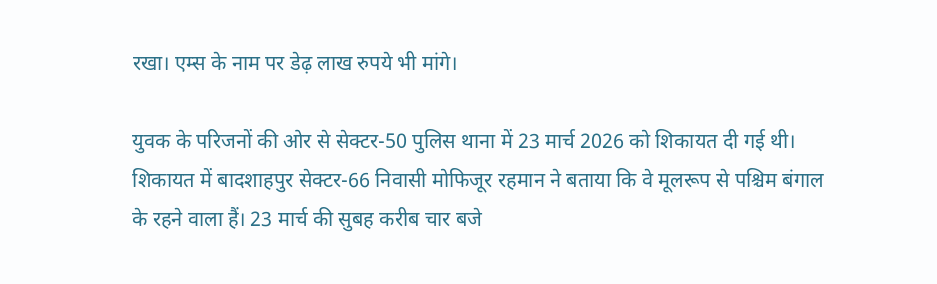रखा। एम्स के नाम पर डेढ़ लाख रुपये भी मांगे।

युवक के परिजनों की ओर से सेक्टर-50 पुलिस थाना में 23 मार्च 2026 को शिकायत दी गई थी। शिकायत में बादशाहपुर सेक्टर-66 निवासी मोफिजूर रहमान ने बताया कि वे मूलरूप से पश्चिम बंगाल के रहने वाला हैं। 23 मार्च की सुबह करीब चार बजे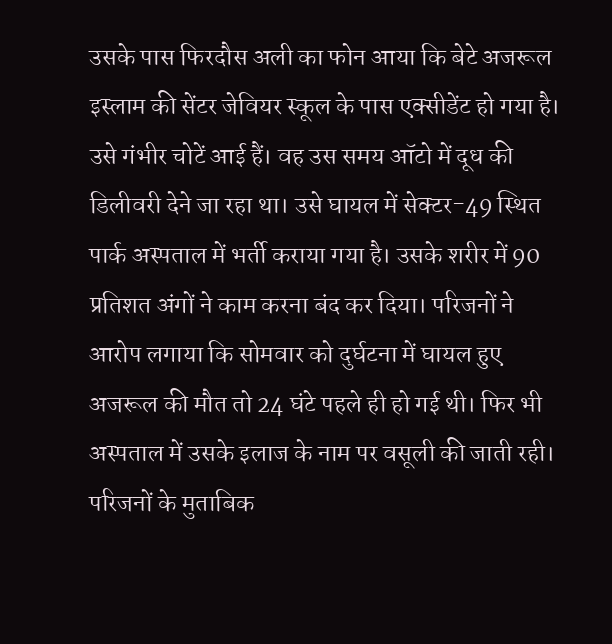उसके पास फिरदौस अली का फोन आया कि बेटे अजरूल इस्लाम की सेंटर जेवियर स्कूल के पास एक्सीडेंट हो गया है। उसे गंभीर चोटें आई हैं। वह उस समय ऑटो में दूध की डिलीवरी देने जा रहा था। उसे घायल में सेक्टर-49 स्थित पार्क अस्पताल में भर्ती कराया गया है। उसके शरीर में 90 प्रतिशत अंगों ने काम करना बंद कर दिया। परिजनों ने आरोप लगाया कि सोमवार को दुर्घटना में घायल हुए अजरूल की मौत तो 24 घंटे पहले ही हो गई थी। फिर भी अस्पताल में उसके इलाज के नाम पर वसूली की जाती रही। परिजनों के मुताबिक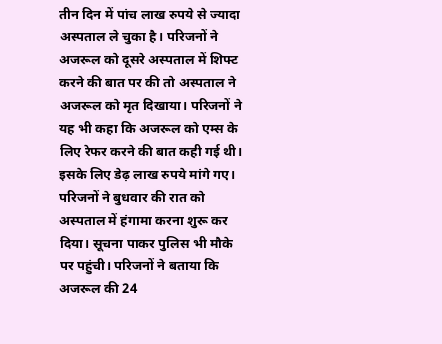तीन दिन में पांच लाख रुपये से ज्यादा अस्पताल ले चुका है। परिजनों ने अजरूल को दूसरे अस्पताल में शिफ्ट करने की बात पर की तो अस्पताल ने अजरूल को मृत दिखाया। परिजनों ने यह भी कहा कि अजरूल को एम्स के लिए रेफर करने की बात कही गई थी। इसके लिए डेढ़ लाख रुपये मांगे गए। परिजनों ने बुधवार की रात को अस्पताल में हंगामा करना शुरू कर दिया। सूचना पाकर पुलिस भी मौके पर पहुंची। परिजनों ने बताया कि अजरूल की 24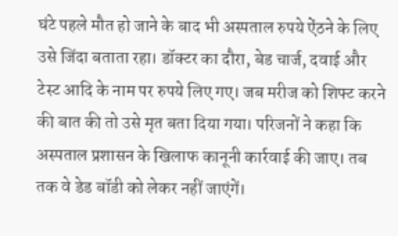घंटे पहले मौत हो जाने के बाद भी अस्पताल रुपये ऐंठने के लिए उसे जिंदा बताता रहा। डॉक्टर का दौरा, बेड चार्ज, दवाई और टेस्ट आदि के नाम पर रुपये लिए गए। जब मरीज को शिफ्ट करने की बात की तो उसे मृत बता दिया गया। परिजनों ने कहा कि अस्पताल प्रशासन के खिलाफ कानूनी कार्रवाई की जाए। तब तक वे डेड बॉडी को लेकर नहीं जाएंगें।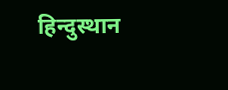हिन्दुस्थान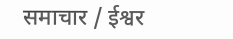समाचार / ईश्वर